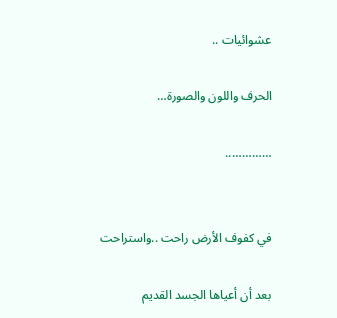عشوائيات ..

الحرف واللون والصورة…

…………..


في كفوف الأرض راحت ..واستراحت

بعد أن أعياها الجسد القديم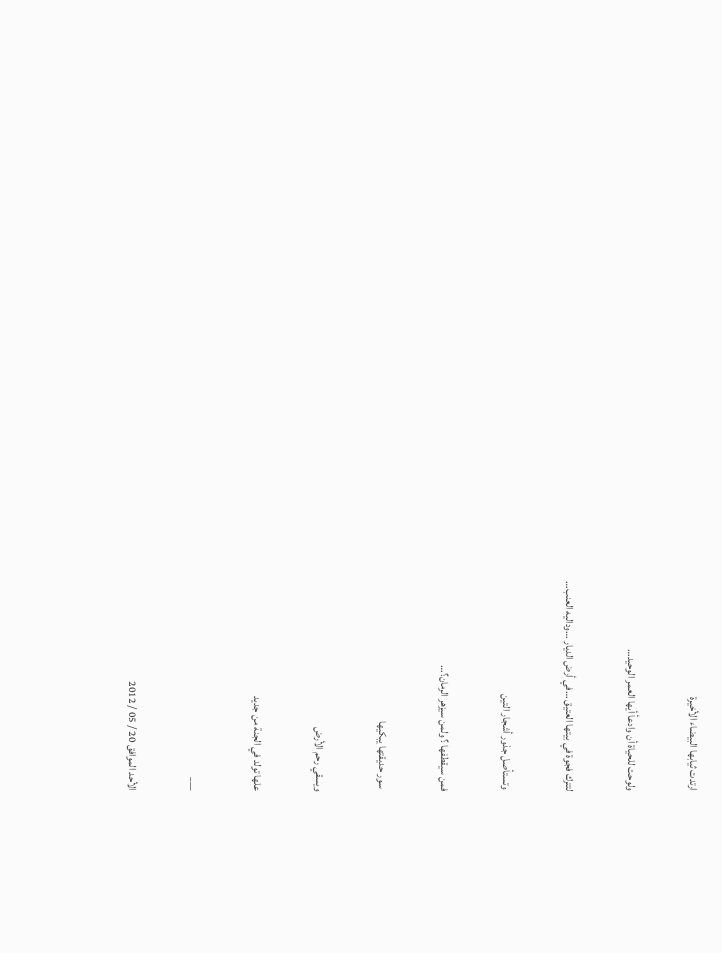ارتدت ثيابها البيضاء الأخيرة

ولوحت للحياة أن وادعأ أيها العمر الوحيد…

لتترك فجوة في بيتها العتيق …في أرض الديار …وداليه العنب…

 وتستأصل جذور أشجار التين

فمن سيقطفها ؟ ولمن سيزهر الرمان؟…

 سور حديقتها يبكيها

ويسقي رحم الأرض

علها تولد في الجنة من جديد

___

الأحد الموافق 20 / 05 / 2012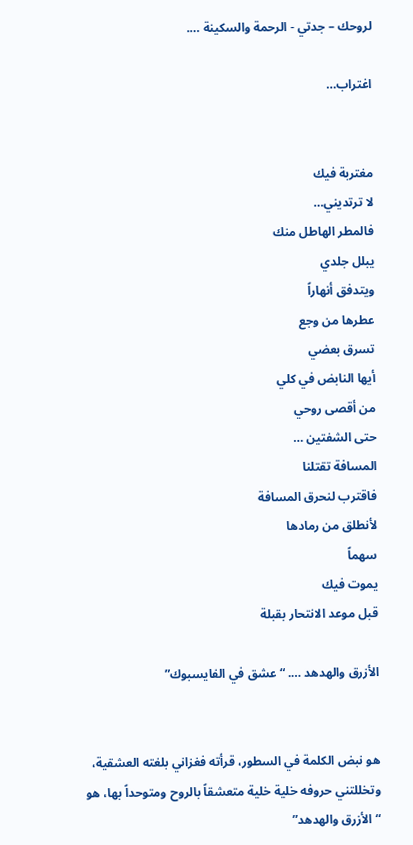لروحك – جدتي - الرحمة والسكينة ….

اغتراب…


مغتربة فيك
لا ترتديني…
فالمطر الهاطل منك
يبلل جلدي
ويتدفق أنهاراً
عطرها من وجع
تسرق بعضي
أيها النابض في كلي
من أقصى روحي
حتى الشفتين …
المسافة تقتلنا
فاقترب لنحرق المسافة
لأنطلق من رمادها
سهماً
يموت فيك
قبل موعد الانتحار بقبلة

الأزرق والهدهد …. “عشق في الفايسبوك”


هو نبض الكلمة في السطور، قرأته فغزاني بلغته العشقية، وتخللتني حروفه خلية خلية متعشقاً بالروح ومتوحداً بها، هو “الأزرق والهدهد”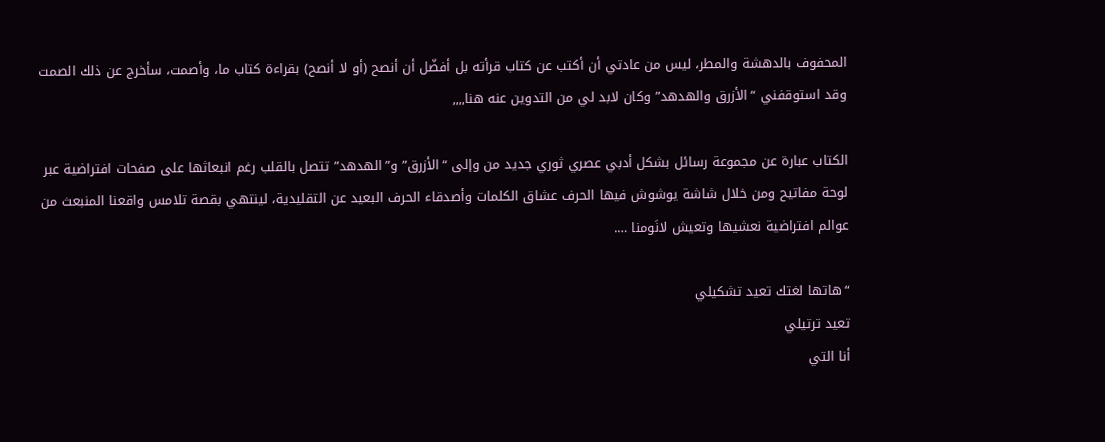المحفوف بالدهشة والمطر، ليس من عادتي أن أكتب عن كتاب قرأته بل أفضّل أن أنصح (أو لا أنصح) بقراءة كتاب ما، وأصمت، سأخرج عن ذلك الصمت وقد استوقفني “الأزرق والهدهد” وكان لابد لي من التدوين عنه هنا,,,,

الكتاب عبارة عن مجموعة رسائل بشكل أدبي عصري ثوري جديد من وإلى “الأزرق” و”الهدهد” تتصل بالقلب رغم انبعاثها على صفحات افتراضية عبر لوحة مفاتيح ومن خلال شاشة يوشوش فيها الحرف عشاق الكلمات وأصدقاء الحرف البعيد عن التقليدية، لينتهي بقصة تلامس واقعنا المنبعث من عوالم افتراضية نعشيها وتعيش لانَومنا ….

“هاتها لغتك تعيد تشكيلي
تعيد ترتيلي
أنا التي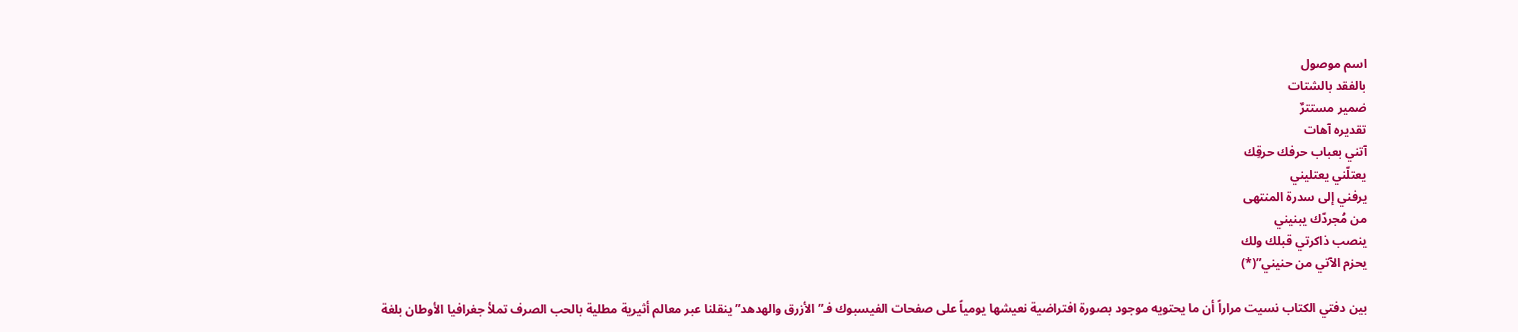اسم موصول
بالفقد بالشتات
ضمير مستترٌ
تقديره آهات
آتني بعباب حرفك حرقِك
يعتلّني يعتليني
يرفني إلى سدرة المنتهى
من مُجردّك يبنيني
ينصب ذاكرتي قبلك ولك
يحزم الآتي من حنيني”(*)

بين دفتي الكتاب نسيت مراراً أن ما يحتويه موجود بصورة افتراضية نعيشها يومياً على صفحات الفيسبوك فـ” الأزرق والهدهد” ينقلنا عبر معالم أثيرية مطلية بالحب الصرف تملأ جغرافيا الأوطان بلغة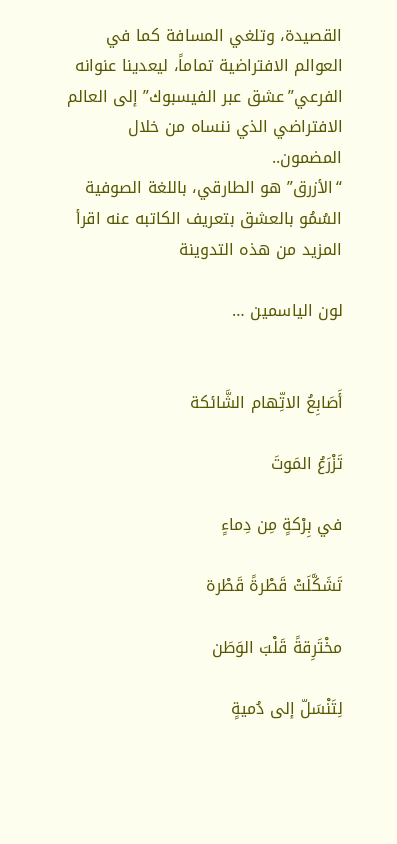القصيدة، وتلغي المسافة كما في العوالم الافتراضية تماماً، ليعدينا عنوانه الفرعي”عشق عبر الفيسبوك” إلى العالم الافتراضي الذي ننساه من خلال المضمون..
“الأزرق” هو الطارقي، باللغة الصوفية السُمُو بالعشق بتعريف الكاتبه عنه اقرأ المزيد من هذه التدوينة

لون الياسمين …


أَصَابِعُ الاتِّهام الشَّائكة

تَزْرَعُ المَوتَ

في بِرْكةٍ مِن دِماءٍ

تَشَكَّلَتْ قَطْرةً قَطْرة

مخْتَرِقةً قَلْبَ الوَطَن

لِتَنْسَلّ إلى دُميةٍ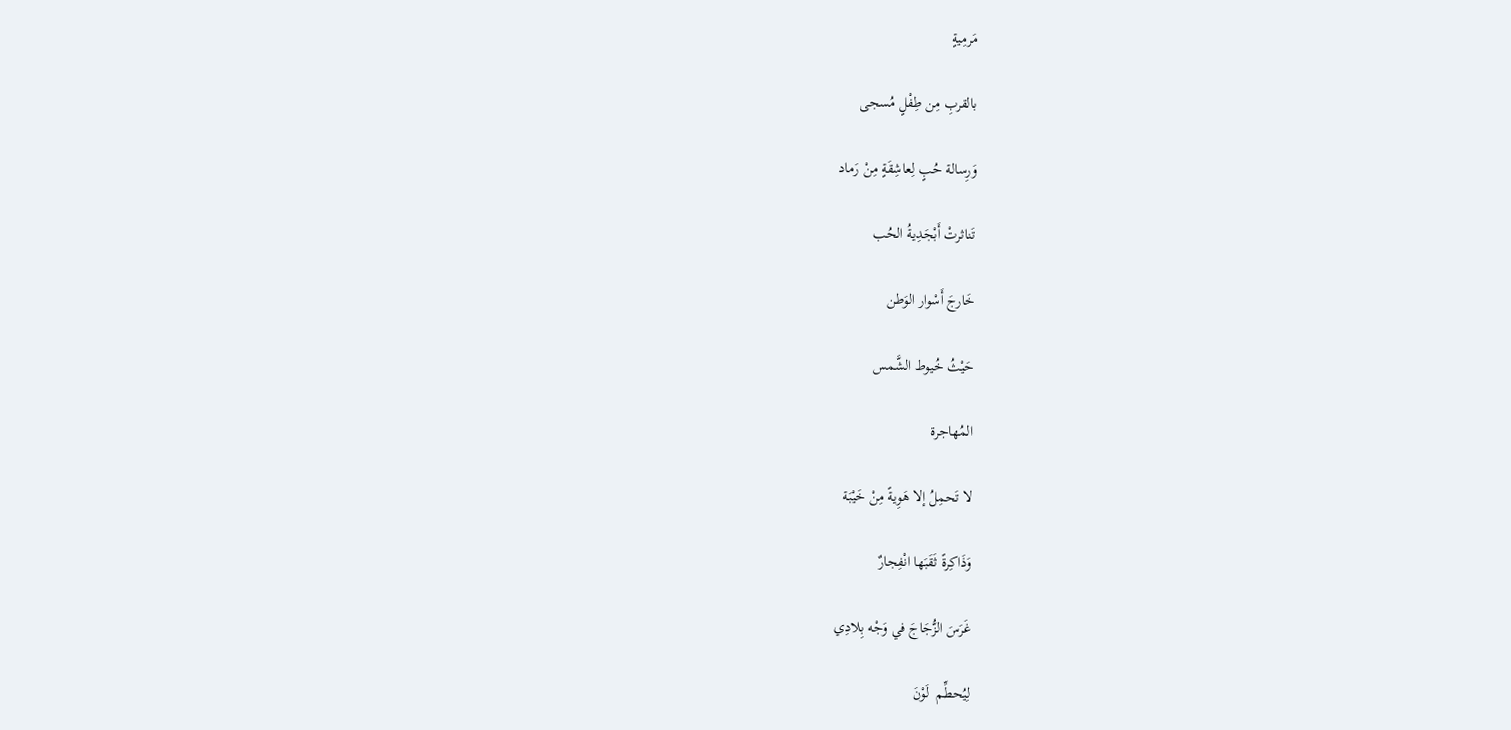مَرمِيةٍ

بالقربِ مِن طِفْلٍ مُسجى

وَرِسالة حُبٍ لِعاشِقَةٍ مِنْ رَماد

تَناثرتْ أَبْجَدِيةُ الحُب

خَارجَ أَسْوار الوَطن

حَيْثُ خُيوط الشَّمس

المُهاجرة

لا تَحمِلُ إلا هَوِيةً مِنْ خَيْبَة

وَذَاكِرةً ثَقَبَها انْفِجارٌ

غَرَسَ الزُّجَاجَ في وَجْه بِلادِي

لِيُحطِّم  لَوْنَ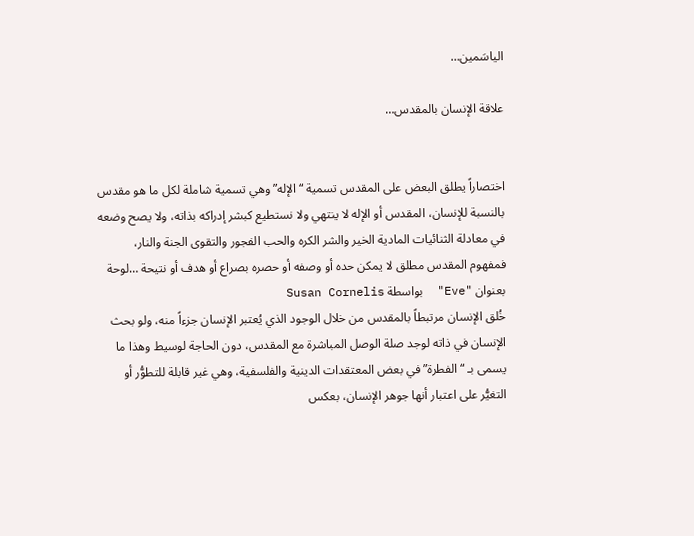الياسَمين…

علاقة الإنسان بالمقدس…


اختصاراً يطلق البعض على المقدس تسمية “الإله” وهي تسمية شاملة لكل ما هو مقدس بالنسبة للإنسان، المقدس أو الإله لا ينتهي ولا نستطيع كبشر إدراكه بذاته، ولا يصح وضعه في معادلة الثنائيات المادية الخير والشر الكره والحب الفجور والتقوى الجنة والنار، فمفهوم المقدس مطلق لا يمكن حده أو وصفه أو حصره بصراع أو هدف أو نتيحة …لوحة بعنوان "Eve"  بواسطة Susan Cornelis
خُلق الإنسان مرتبطاً بالمقدس من خلال الوجود الذي يُعتبر الإنسان جزءاً منه، ولو بحث الإنسان في ذاته لوجد صلة الوصل المباشرة مع المقدس، دون الحاجة لوسيط وهذا ما يسمى بـ “الفطرة” في بعض المعتقدات الدينية والفلسفية، وهي غير قابلة للتطوُّر أو التغيُّر على اعتبار أنها جوهر الإنسان، بعكس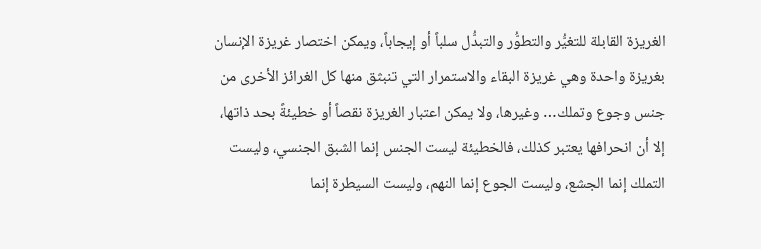الغريزة القابلة للتغيُّر والتطوُّر والتبدُّل سلباً أو إيجاباً، ويمكن اختصار غريزة الإنسان بغريزة واحدة وهي غريزة البقاء والاستمرار التي تنبثق منها كل الغرائز الأخرى من جنس وجوع وتملك… وغيرها، ولا يمكن اعتبار الغريزة نقصاً أو خطيئةً بحد ذاتها، إلا أن انحرافها يعتبر كذلك، فالخطيئة ليست الجنس إنما الشبق الجنسي، وليست التملك إنما الجشع، وليست الجوع إنما النهم، وليست السيطرة إنما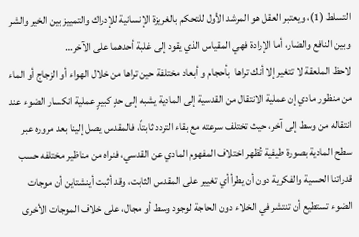التسلط (1)، ويعتبر العقل هو المرشد الأول للتحكم بالغريزة الإنسانية للإدراك والتمييز بين الخير والشر وبين النافع والضار، أما الإرادة فهي المقياس الذي يقود إلى غلبة أحدهما على الآخر…
لاحظ الملعقة لا تتغير إلا أنك تراها  بأحجام و أبعاد مختلفة حين تراها من خلال الهواء أو الزجاج أو الماء من منظور مادي إن عملية الانتقال من القدسية إلى المادية يشبه إلى حدٍ كبيرٍ عملية انكسار الضوء عند انتقاله من وسط إلى آخر، حيث تختلف سرعته مع بقاء التردد ثابتاً، فالمقدس يصل إلينا بعد مروره عبر سطح المادية بصورة طيفية تُظهر اختلاف المفهوم المادي عن القدسي، فنراه من مناظير مختلفه حسب قدراتنا الحسية والفكرية دون أن يطرأ أي تغيير على المقدس الثابت، وقد أثبت أينشتاين أن موجات الضوء تستطيع أن تنتشر في الخلاء دون الحاجة لوجود وسط أو مجال، على خلاف الموجات الأخرى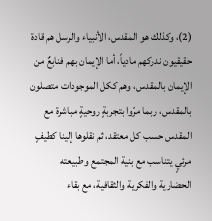(2)، وكذلك هو المقدس، الأنبياء والرسل هم قادة حقيقيون ندركهم مادياً، أما الإيمان بهم فنابعٌ من الإيمان بالمقدس، وهم ككل الموجودات متصلون بالمقدس، ربما مرّوا بتجربةٍ روحيةٍ مباشرة مع المقدس حسب كل معتقد، ثم نقلوها إلينا كطيفٍ مرئيٍ يتناسب مع بنية المجتمع وطبيعته الحضارية والفكرية والثقافية، مع بقاء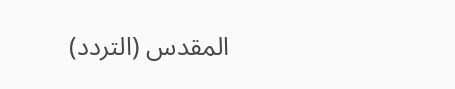المقدس (التردد)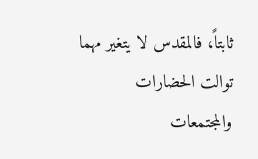ثابتاً، فالمقدس لا يتغير مهما توالت الحضارات والمجتمعات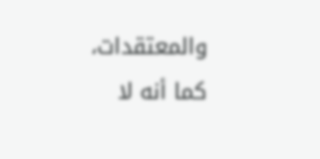والمعتقدات، كما أنه لا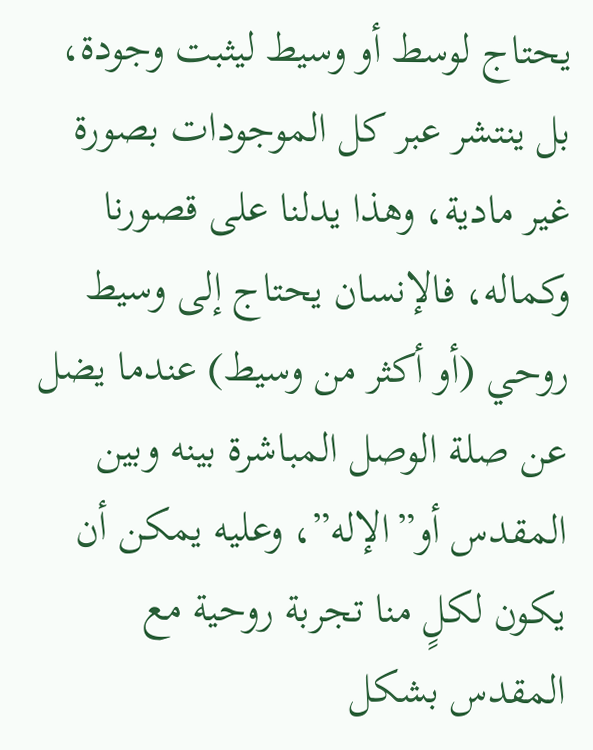يحتاج لوسط أو وسيط ليثبت وجودة، بل ينتشر عبر كل الموجودات بصورة غير مادية، وهذا يدلنا على قصورنا وكماله، فالإنسان يحتاج إلى وسيط روحي (أو أكثر من وسيط) عندما يضل عن صلة الوصل المباشرة بينه وبين المقدس أو”الإله”، وعليه يمكن أن يكون لكلٍ منا تجربة روحية مع المقدس بشكل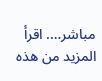مباشر…. اقرأ المزيد من هذه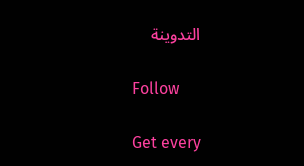التدوينة

Follow

Get every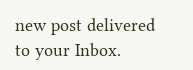new post delivered to your Inbox.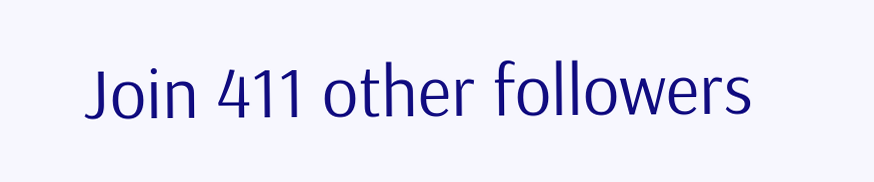Join 411 other followers